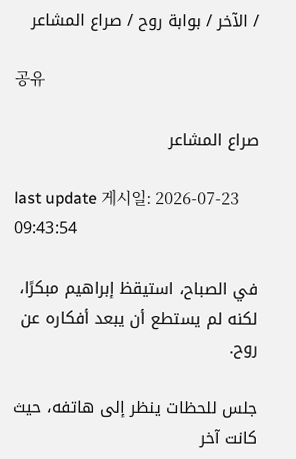/ الآخر / بوابة روح / صراع المشاعر

공유

صراع المشاعر

last update 게시일: 2026-07-23 09:43:54

في الصباح، استيقظ إبراهيم مبكرًا، لكنه لم يستطع أن يبعد أفكاره عن روح.

جلس للحظات ينظر إلى هاتفه، حيث كانت آخر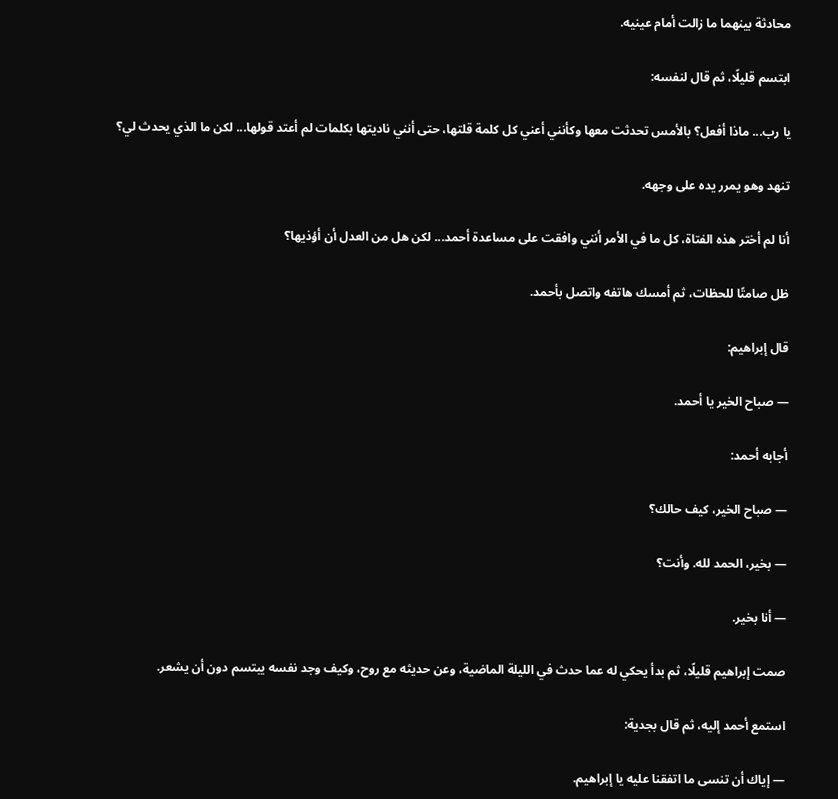محادثة بينهما ما زالت أمام عينيه.

ابتسم قليلًا، ثم قال لنفسه:

يا رب... ماذا أفعل؟ بالأمس تحدثت معها وكأنني أعني كل كلمة قلتها، حتى أنني ناديتها بكلمات لم أعتد قولها... لكن ما الذي يحدث لي؟

تنهد وهو يمرر يده على وجهه.

أنا لم أختر هذه الفتاة، كل ما في الأمر أنني وافقت على مساعدة أحمد... لكن هل من العدل أن أؤذيها؟

ظل صامتًا للحظات، ثم أمسك هاتفه واتصل بأحمد.

قال إبراهيم:

— صباح الخير يا أحمد.

أجابه أحمد:

— صباح الخير، كيف حالك؟

— بخير، الحمد لله. وأنت؟

— أنا بخير.

صمت إبراهيم قليلًا، ثم بدأ يحكي له عما حدث في الليلة الماضية، وعن حديثه مع روح، وكيف وجد نفسه يبتسم دون أن يشعر.

استمع أحمد إليه، ثم قال بجدية:

— إياك أن تنسى ما اتفقنا عليه يا إبراهيم.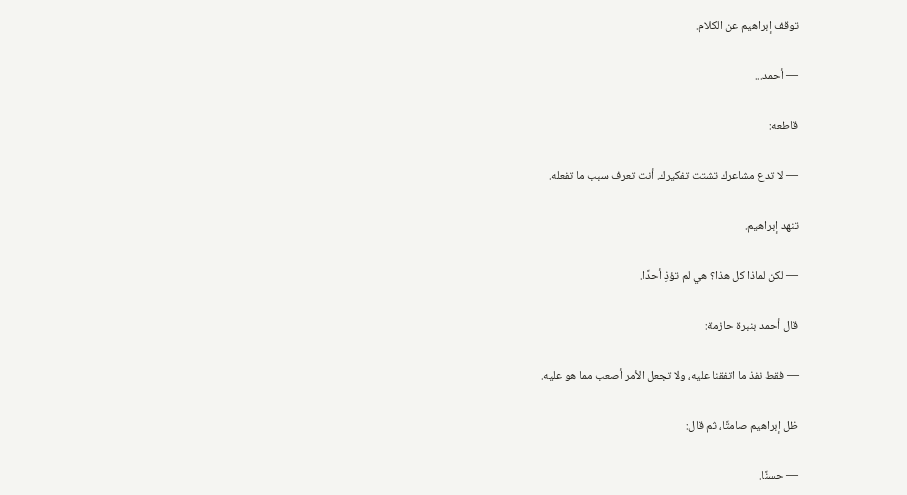توقف إبراهيم عن الكلام.

— أحمد...

قاطعه:

— لا تدع مشاعرك تشتت تفكيرك. أنت تعرف سبب ما تفعله.

تنهد إبراهيم.

— لكن لماذا كل هذا؟ هي لم تؤذِ أحدًا.

قال أحمد بنبرة حازمة:

— فقط نفذ ما اتفقنا عليه، ولا تجعل الأمر أصعب مما هو عليه.

ظل إبراهيم صامتًا، ثم قال:

— حسنًا.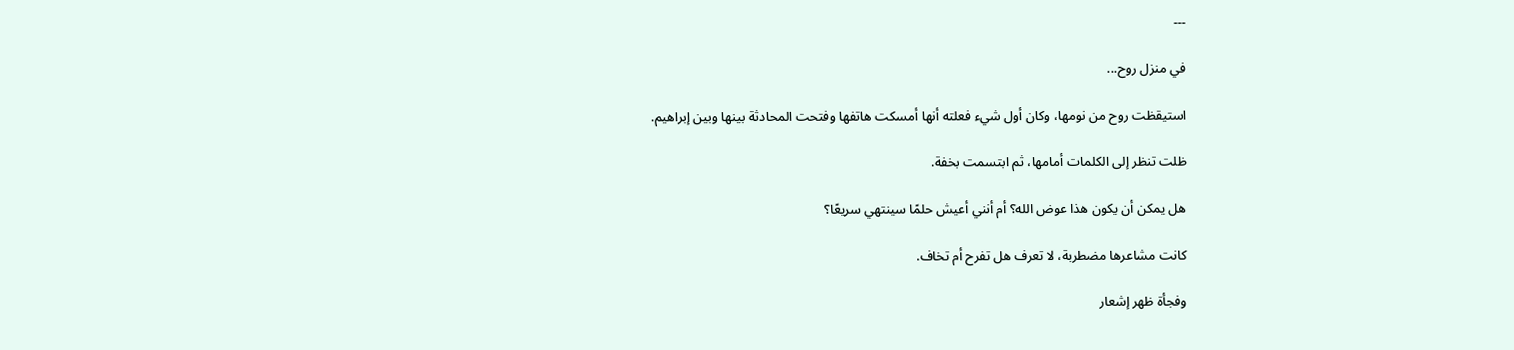---

في منزل روح...

استيقظت روح من نومها، وكان أول شيء فعلته أنها أمسكت هاتفها وفتحت المحادثة بينها وبين إبراهيم.

ظلت تنظر إلى الكلمات أمامها، ثم ابتسمت بخفة.

هل يمكن أن يكون هذا عوض الله؟ أم أنني أعيش حلمًا سينتهي سريعًا؟

كانت مشاعرها مضطربة، لا تعرف هل تفرح أم تخاف.

وفجأة ظهر إشعار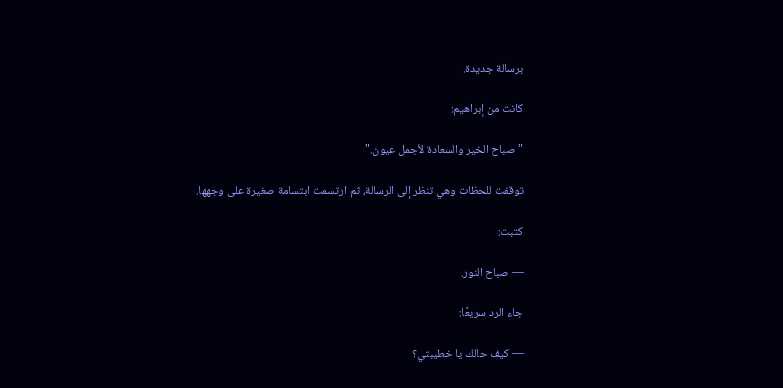برسالة جديدة.

كانت من إبراهيم:

"صباح الخير والسعادة لأجمل عيون."

توقفت للحظات وهي تنظر إلى الرسالة، ثم ارتسمت ابتسامة صغيرة على وجهها.

كتبت:

— صباح النور.

جاء الرد سريعًا:

— كيف حالك يا خطيبتي؟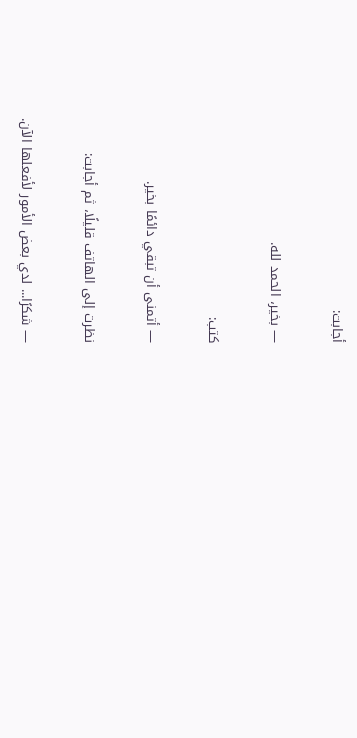أجابت:

— بخير، الحمد لله.

كتب:

— أتمنى أن تبقي دائمًا بخير.

نظرت إلى الهاتف قليلًا، ثم أجابت:

— شكرًا... لدي بعض الأمور لأفعلها الآن.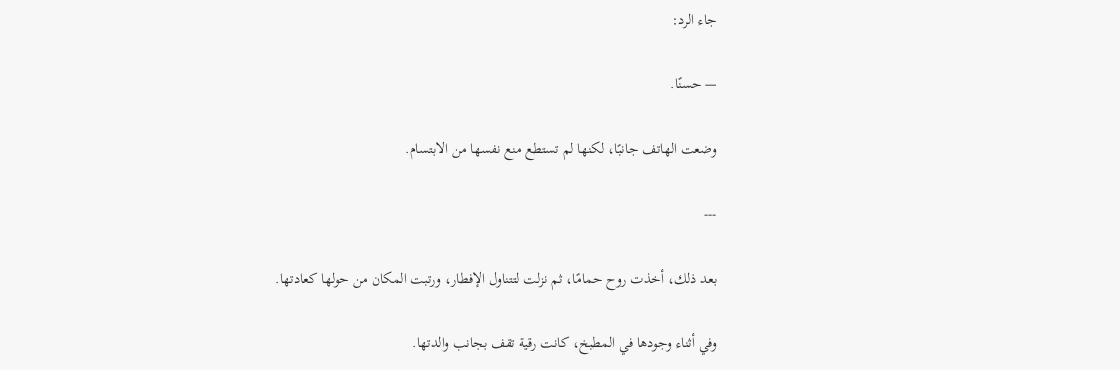جاء الرد:

— حسنًا.

وضعت الهاتف جانبًا، لكنها لم تستطع منع نفسها من الابتسام.

---

بعد ذلك، أخذت روح حمامًا، ثم نزلت لتتناول الإفطار، ورتبت المكان من حولها كعادتها.

وفي أثناء وجودها في المطبخ، كانت رقية تقف بجانب والدتها.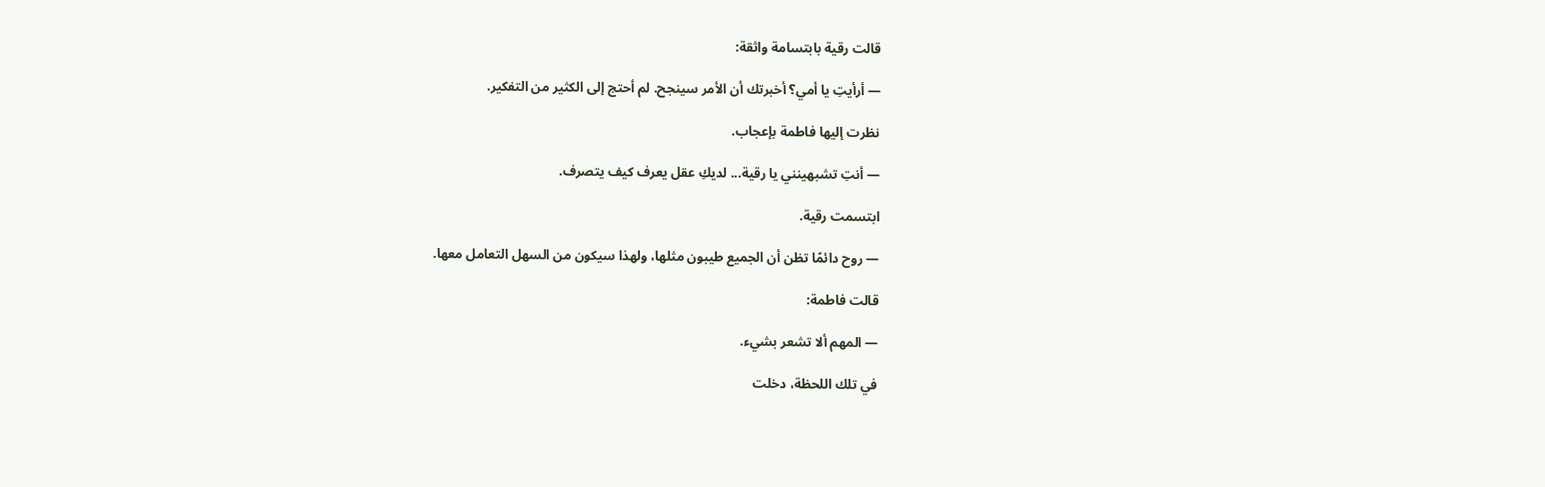قالت رقية بابتسامة واثقة:

— أرأيتِ يا أمي؟ أخبرتك أن الأمر سينجح. لم أحتج إلى الكثير من التفكير.

نظرت إليها فاطمة بإعجاب.

— أنتِ تشبهينني يا رقية... لديكِ عقل يعرف كيف يتصرف.

ابتسمت رقية.

— روح دائمًا تظن أن الجميع طيبون مثلها، ولهذا سيكون من السهل التعامل معها.

قالت فاطمة:

— المهم ألا تشعر بشيء.

في تلك اللحظة، دخلت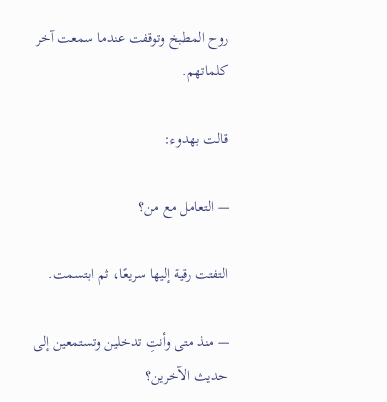روح المطبخ وتوقفت عندما سمعت آخر كلماتهم.

قالت بهدوء:

— التعامل مع من؟

التفتت رقية إليها سريعًا، ثم ابتسمت.

— منذ متى وأنتِ تدخلين وتستمعين إلى حديث الآخرين؟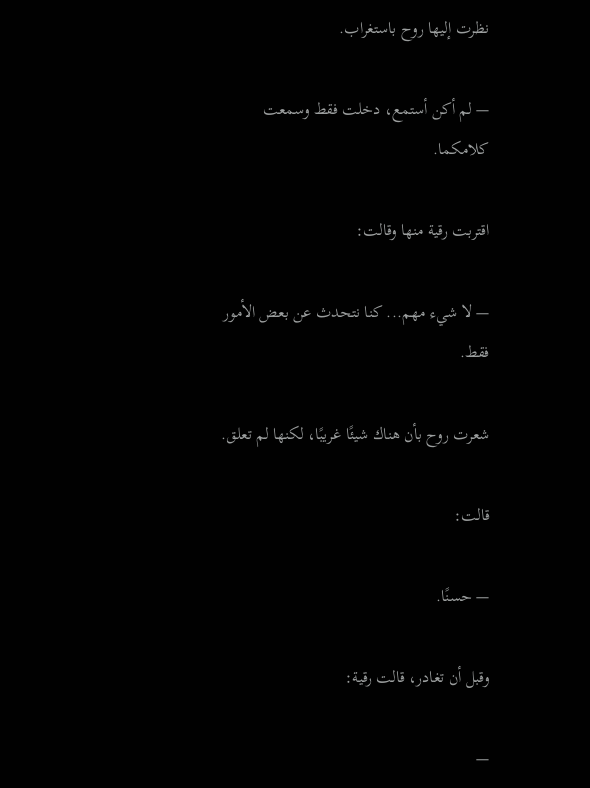نظرت إليها روح باستغراب.

— لم أكن أستمع، دخلت فقط وسمعت كلامكما.

اقتربت رقية منها وقالت:

— لا شيء مهم... كنا نتحدث عن بعض الأمور فقط.

شعرت روح بأن هناك شيئًا غريبًا، لكنها لم تعلق.

قالت:

— حسنًا.

وقبل أن تغادر، قالت رقية:

—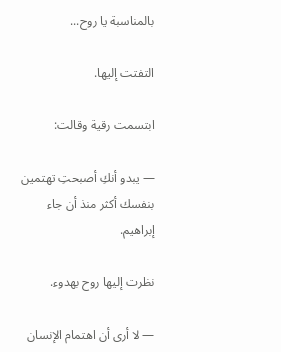بالمناسبة يا روح...

التفتت إليها.

ابتسمت رقية وقالت:

— يبدو أنكِ أصبحتِ تهتمين بنفسك أكثر منذ أن جاء إبراهيم.

نظرت إليها روح بهدوء.

— لا أرى أن اهتمام الإنسان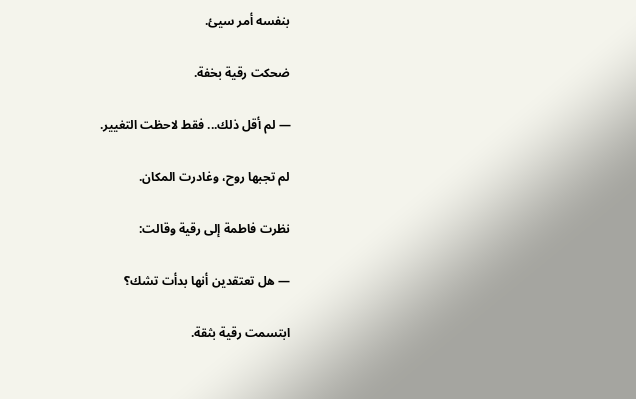بنفسه أمر سيئ.

ضحكت رقية بخفة.

— لم أقل ذلك... فقط لاحظت التغيير.

لم تجبها روح، وغادرت المكان.

نظرت فاطمة إلى رقية وقالت:

— هل تعتقدين أنها بدأت تشك؟

ابتسمت رقية بثقة.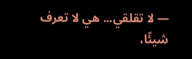— لا تقلقي... هي لا تعرف شيئًا،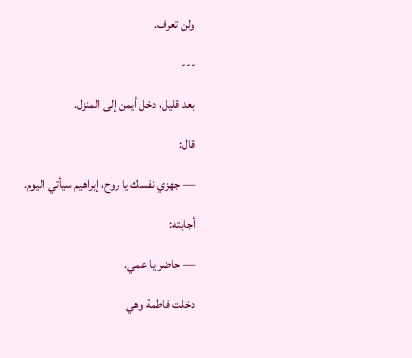ولن تعرف.

---

بعد قليل، دخل أيمن إلى المنزل.

قال:

— جهزي نفسك يا روح، إبراهيم سيأتي اليوم.

أجابته:

— حاضر يا عمي.

دخلت فاطمة وهي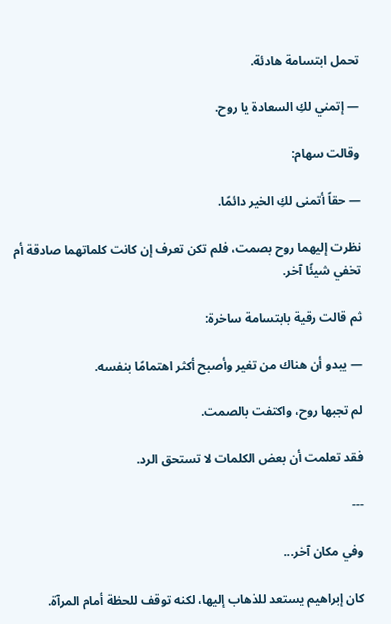تحمل ابتسامة هادئة.

— إتمني لكِ السعادة يا روح.

وقالت سهام:

— حقاً أتمنى لكِ الخير دائمًا.

نظرت إليهما روح بصمت، فلم تكن تعرف إن كانت كلماتهما صادقة أم تخفي شيئًا آخر.

ثم قالت رقية بابتسامة ساخرة:

— يبدو أن هناك من تغير وأصبح أكثر اهتمامًا بنفسه.

لم تجبها روح، واكتفت بالصمت.

فقد تعلمت أن بعض الكلمات لا تستحق الرد.

---

وفي مكان آخر...

كان إبراهيم يستعد للذهاب إليها، لكنه توقف للحظة أمام المرآة.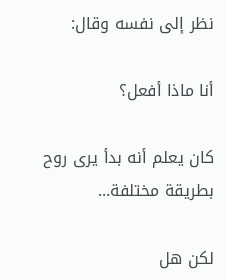نظر إلى نفسه وقال:

أنا ماذا أفعل؟

كان يعلم أنه بدأ يرى روح بطريقة مختلفة...

لكن هل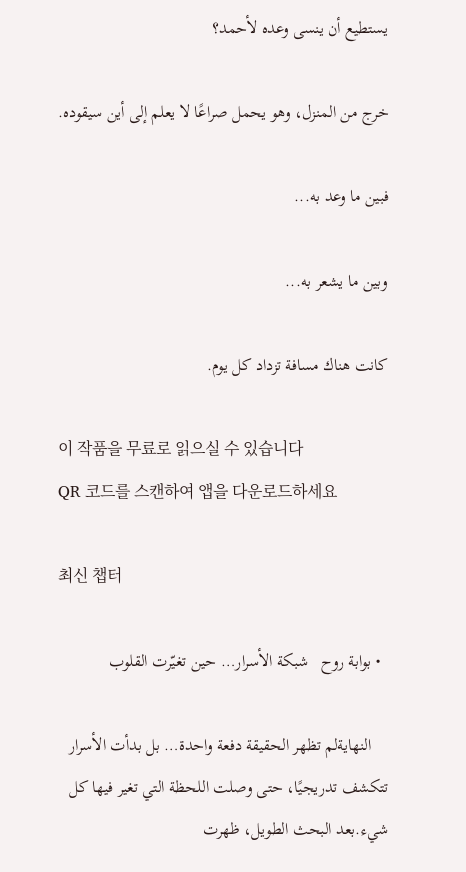يستطيع أن ينسى وعده لأحمد؟

خرج من المنزل، وهو يحمل صراعًا لا يعلم إلى أين سيقوده.

فبين ما وعد به...

وبين ما يشعر به...

كانت هناك مسافة تزداد كل يوم.

이 작품을 무료로 읽으실 수 있습니다
QR 코드를 스캔하여 앱을 다운로드하세요

최신 챕터

  • بوابة روح   شبكة الأسرار… حين تغيّرت القلوب

    النهايةلم تظهر الحقيقة دفعة واحدة… بل بدأت الأسرار تتكشف تدريجيًا، حتى وصلت اللحظة التي تغير فيها كل شيء.بعد البحث الطويل، ظهرت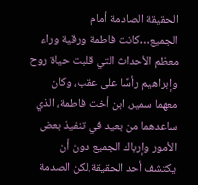الحقيقة الصادمة أمام الجميع…كانت فاطمة ورقية وراء معظم الأحداث التي قلبت حياة روح وإبراهيم رأسًا على عقب، وكان معهما سمير، ابن أخت فاطمة، الذي ساعدهما من بعيد في تنفيذ بعض الأمور وإرباك الجميع دون أن يكتشف أحد الحقيقة.لكن الصدمة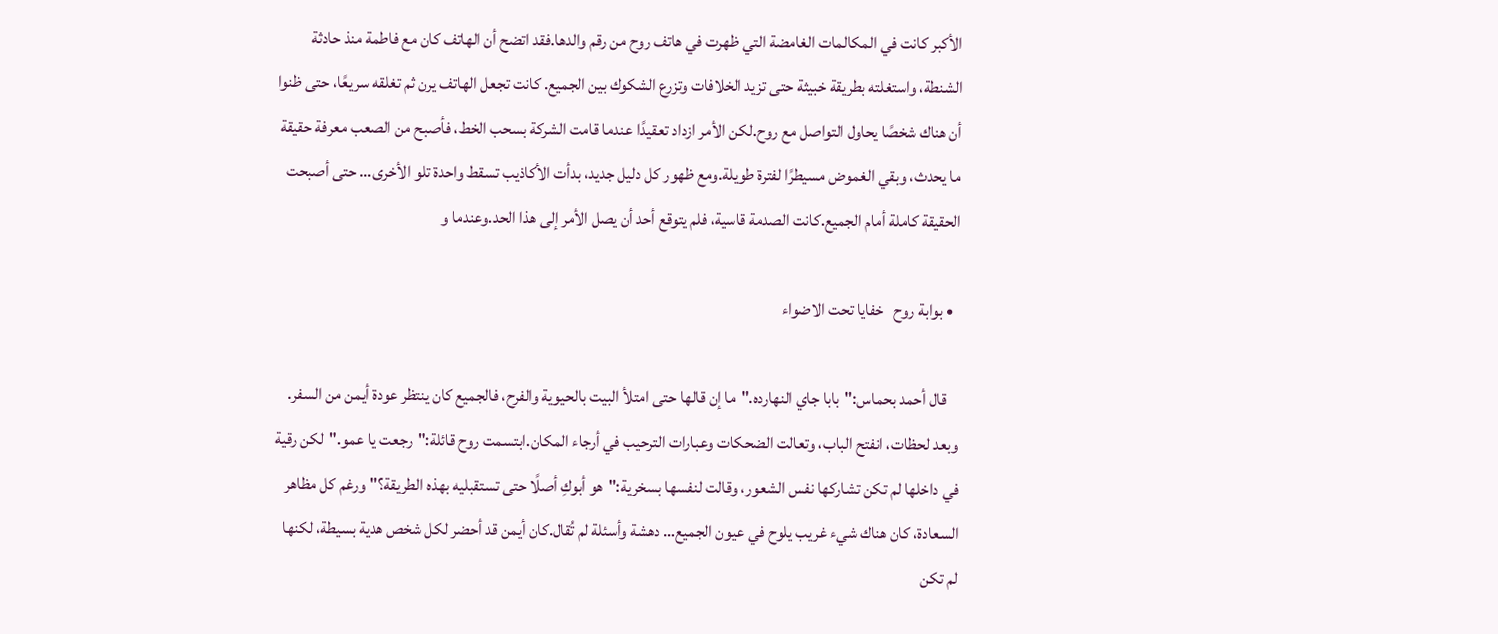الأكبر كانت في المكالمات الغامضة التي ظهرت في هاتف روح من رقم والدها.فقد اتضح أن الهاتف كان مع فاطمة منذ حادثة الشنطة، واستغلته بطريقة خبيثة حتى تزيد الخلافات وتزرع الشكوك بين الجميع. كانت تجعل الهاتف يرن ثم تغلقه سريعًا، حتى ظنوا أن هناك شخصًا يحاول التواصل مع روح.لكن الأمر ازداد تعقيدًا عندما قامت الشركة بسحب الخط، فأصبح من الصعب معرفة حقيقة ما يحدث، وبقي الغموض مسيطرًا لفترة طويلة.ومع ظهور كل دليل جديد، بدأت الأكاذيب تسقط واحدة تلو الأخرى… حتى أصبحت الحقيقة كاملة أمام الجميع.كانت الصدمة قاسية، فلم يتوقع أحد أن يصل الأمر إلى هذا الحد.وعندما و

  • بوابة روح   خفايا تحت الاضواء

    قال أحمد بحماس:"بابا جاي النهارده."ما إن قالها حتى امتلأ البيت بالحيوية والفرح، فالجميع كان ينتظر عودة أيمن من السفر. وبعد لحظات، انفتح الباب، وتعالت الضحكات وعبارات الترحيب في أرجاء المكان.ابتسمت روح قائلة:"رجعت يا عمو."لكن رقية في داخلها لم تكن تشاركها نفس الشعور، وقالت لنفسها بسخرية:"هو أبوكِ أصلًا حتى تستقبليه بهذه الطريقة؟"ورغم كل مظاهر السعادة، كان هناك شيء غريب يلوح في عيون الجميع… دهشة وأسئلة لم تُقال.كان أيمن قد أحضر لكل شخص هدية بسيطة، لكنها لم تكن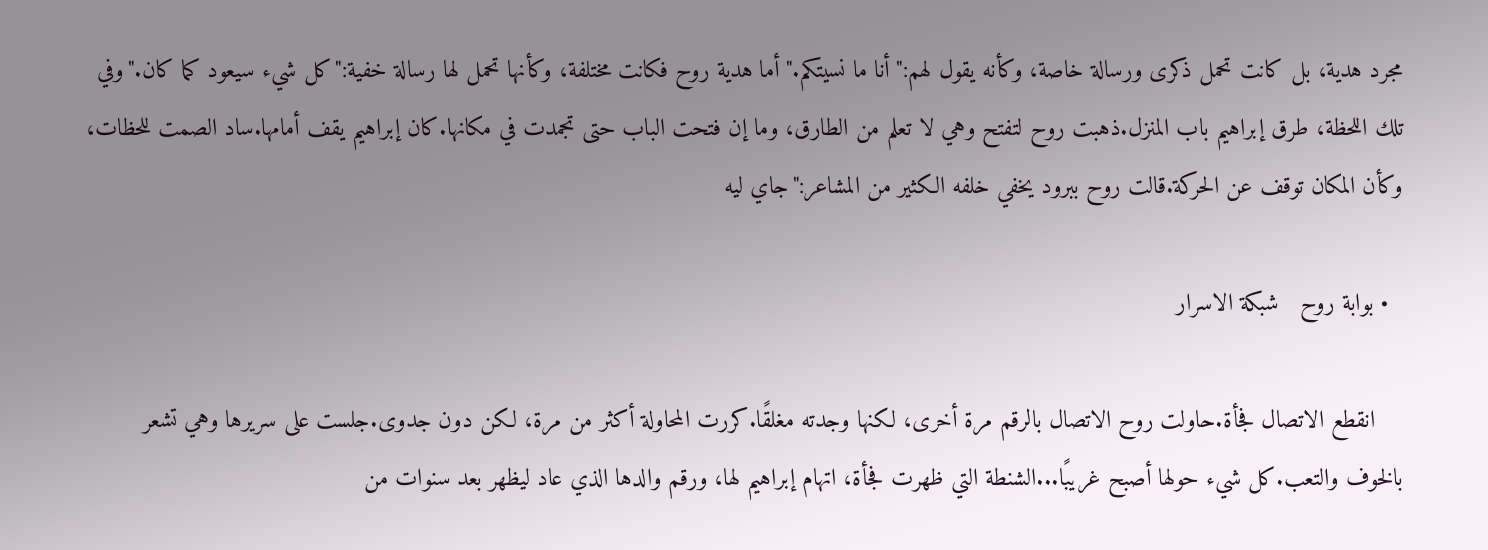مجرد هدية، بل كانت تحمل ذكرى ورسالة خاصة، وكأنه يقول لهم:"أنا ما نسيتكم."أما هدية روح فكانت مختلفة، وكأنها تحمل لها رسالة خفية:"كل شيء سيعود كما كان."وفي تلك اللحظة، طرق إبراهيم باب المنزل.ذهبت روح لتفتح وهي لا تعلم من الطارق، وما إن فتحت الباب حتى تجمدت في مكانها.كان إبراهيم يقف أمامها.ساد الصمت للحظات، وكأن المكان توقف عن الحركة.قالت روح ببرود يخفي خلفه الكثير من المشاعر:"جاي ليه

  • بوابة روح   شبكة الاسرار

    انقطع الاتصال فجأة.حاولت روح الاتصال بالرقم مرة أخرى، لكنها وجدته مغلقًا.كررت المحاولة أكثر من مرة، لكن دون جدوى.جلست على سريرها وهي تشعر بالخوف والتعب.كل شيء حولها أصبح غريبًا...الشنطة التي ظهرت فجأة، اتهام إبراهيم لها، ورقم والدها الذي عاد ليظهر بعد سنوات من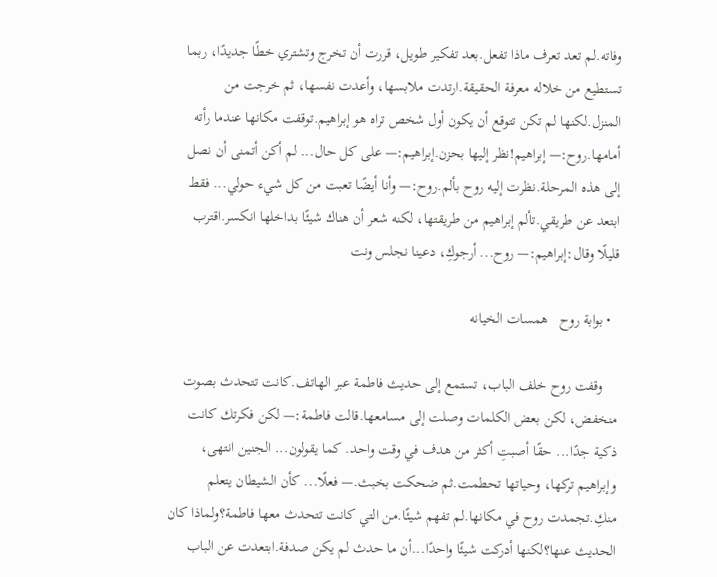وفاته.لم تعد تعرف ماذا تفعل.بعد تفكير طويل، قررت أن تخرج وتشتري خطًا جديدًا، ربما تستطيع من خلاله معرفة الحقيقة.ارتدت ملابسها، وأعدت نفسها، ثم خرجت من المنزل.لكنها لم تكن تتوقع أن يكون أول شخص تراه هو إبراهيم.توقفت مكانها عندما رأته أمامها.روح:— إبراهيم!نظر إليها بحزن.إبراهيم:— على كل حال... لم أكن أتمنى أن نصل إلى هذه المرحلة.نظرت إليه روح بألم.روح:— وأنا أيضًا تعبت من كل شيء حولي... فقط ابتعد عن طريقي.تألم إبراهيم من طريقتها، لكنه شعر أن هناك شيئًا بداخلها انكسر.اقترب قليلًا وقال:إبراهيم:— روح... أرجوكِ، دعينا نجلس ونت

  • بوابة روح   همسات الخيانه

    وقفت روح خلف الباب، تستمع إلى حديث فاطمة عبر الهاتف.كانت تتحدث بصوت منخفض، لكن بعض الكلمات وصلت إلى مسامعها.قالت فاطمة:— لكن فكرتك كانت ذكية جدًا... حقًا أصبتِ أكثر من هدف في وقت واحد. كما يقولون... الجنين انتهى، وإبراهيم تركها، وحياتها تحطمت.ثم ضحكت بخبث.— فعلًا... كأن الشيطان يتعلم منكِ.تجمدت روح في مكانها.لم تفهم شيئًا.من التي كانت تتحدث معها فاطمة؟ولماذا كان الحديث عنها؟لكنها أدركت شيئًا واحدًا...أن ما حدث لم يكن صدفة.ابتعدت عن الباب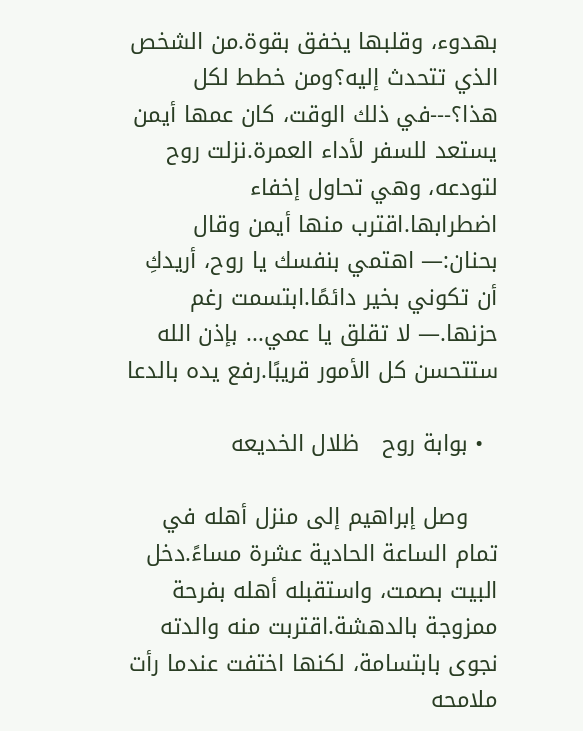بهدوء، وقلبها يخفق بقوة.من الشخص الذي تتحدث إليه؟ومن خطط لكل هذا؟---في ذلك الوقت، كان عمها أيمن يستعد للسفر لأداء العمرة.نزلت روح لتودعه، وهي تحاول إخفاء اضطرابها.اقترب منها أيمن وقال بحنان:— اهتمي بنفسك يا روح، أريدكِ أن تكوني بخير دائمًا.ابتسمت رغم حزنها.— لا تقلق يا عمي... بإذن الله ستتحسن كل الأمور قريبًا.رفع يده بالدعا

  • بوابة روح   ظلال الخديعه

    وصل إبراهيم إلى منزل أهله في تمام الساعة الحادية عشرة مساءً.دخل البيت بصمت، واستقبله أهله بفرحة ممزوجة بالدهشة.اقتربت منه والدته نجوى بابتسامة، لكنها اختفت عندما رأت ملامحه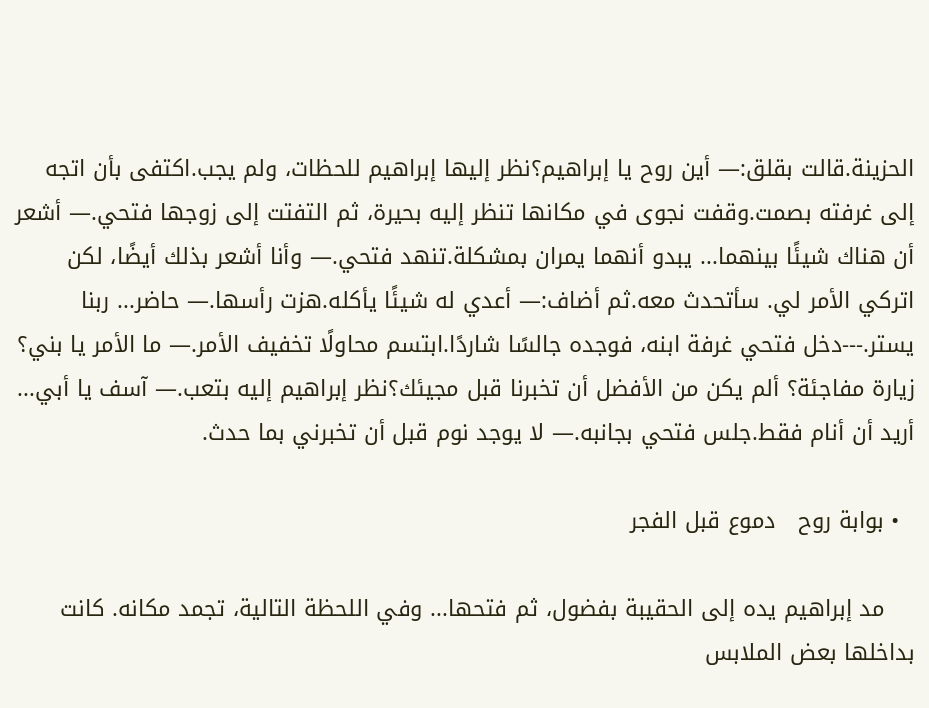الحزينة.قالت بقلق:— أين روح يا إبراهيم؟نظر إليها إبراهيم للحظات، ولم يجب.اكتفى بأن اتجه إلى غرفته بصمت.وقفت نجوى في مكانها تنظر إليه بحيرة، ثم التفتت إلى زوجها فتحي.— أشعر أن هناك شيئًا بينهما... يبدو أنهما يمران بمشكلة.تنهد فتحي.— وأنا أشعر بذلك أيضًا، لكن اتركي الأمر لي. سأتحدث معه.ثم أضاف:— أعدي له شيئًا يأكله.هزت رأسها.— حاضر... ربنا يستر.---دخل فتحي غرفة ابنه، فوجده جالسًا شاردًا.ابتسم محاولًا تخفيف الأمر.— ما الأمر يا بني؟ زيارة مفاجئة؟ ألم يكن من الأفضل أن تخبرنا قبل مجيئك؟نظر إبراهيم إليه بتعب.— آسف يا أبي... أريد أن أنام فقط.جلس فتحي بجانبه.— لا يوجد نوم قبل أن تخبرني بما حدث.

  • بوابة روح   دموع قبل الفجر

    مد إبراهيم يده إلى الحقيبة بفضول، ثم فتحها... وفي اللحظة التالية، تجمد مكانه. كانت بداخلها بعض الملابس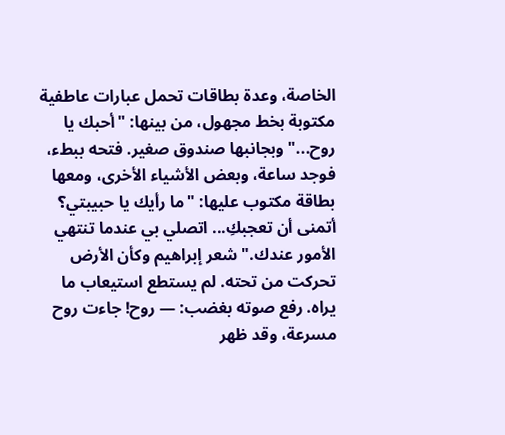الخاصة، وعدة بطاقات تحمل عبارات عاطفية مكتوبة بخط مجهول، من بينها: "أحبك يا روح..." وبجانبها صندوق صغير. فتحه ببطء، فوجد ساعة، وبعض الأشياء الأخرى، ومعها بطاقة مكتوب عليها: "ما رأيك يا حبيبتي؟ أتمنى أن تعجبكِ... اتصلي بي عندما تنتهي الأمور عندك." شعر إبراهيم وكأن الأرض تحركت من تحته. لم يستطع استيعاب ما يراه. رفع صوته بغضب: — روح! جاءت روح مسرعة، وقد ظهر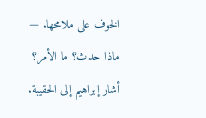الخوف على ملامحها. — ماذا حدث؟ ما الأمر؟ أشار إبراهيم إلى الحقيبة.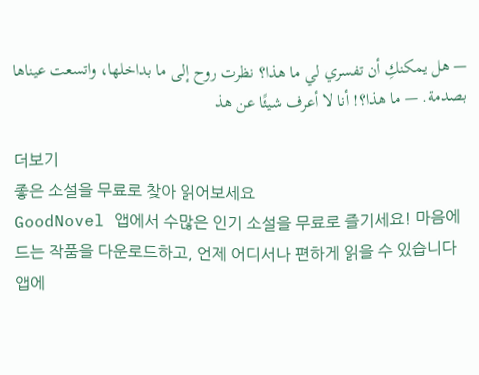— هل يمكنكِ أن تفسري لي ما هذا؟ نظرت روح إلى ما بداخلها، واتسعت عيناها بصدمة. — ما هذا؟! أنا لا أعرف شيئًا عن هذ

더보기
좋은 소설을 무료로 찾아 읽어보세요
GoodNovel 앱에서 수많은 인기 소설을 무료로 즐기세요! 마음에 드는 작품을 다운로드하고, 언제 어디서나 편하게 읽을 수 있습니다
앱에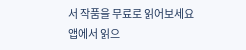서 작품을 무료로 읽어보세요
앱에서 읽으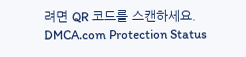려면 QR 코드를 스캔하세요.
DMCA.com Protection Status